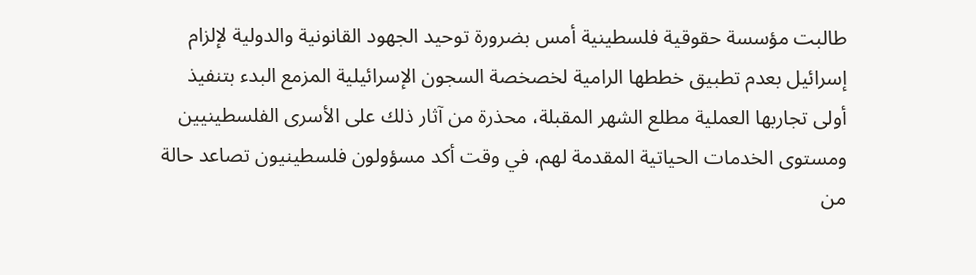طالبت مؤسسة حقوقية فلسطينية أمس بضرورة توحيد الجهود القانونية والدولية لإلزام إسرائيل بعدم تطبيق خططها الرامية لخصخصة السجون الإسرائيلية المزمع البدء بتنفيذ أولى تجاربها العملية مطلع الشهر المقبلة، محذرة من آثار ذلك على الأسرى الفلسطينيين ومستوى الخدمات الحياتية المقدمة لهم، في وقت أكد مسؤولون فلسطينيون تصاعد حالة من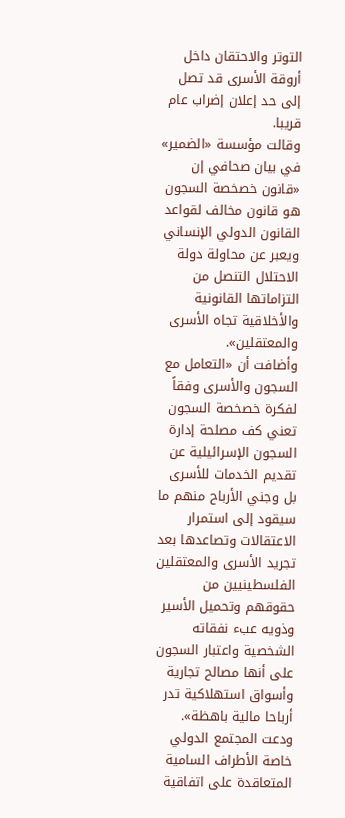التوتر والاحتقان داخل أروقة الأسرى قد تصل إلى حد إعلان إضراب عام قريبا.
وقالت مؤسسة «الضمير» في بيان صحافي إن «قانون خصخصة السجون هو قانون مخالف لقواعد القانون الدولي الإنساني ويعبر عن محاولة دولة الاحتلال التنصل من التزاماتها القانونية والأخلاقية تجاه الأسرى والمعتقلين».
وأضافت أن «التعامل مع السجون والأسرى وفقاً لفكرة خصخصة السجون تعني كف مصلحة إدارة السجون الإسرائيلية عن تقديم الخدمات للأسرى بل وجني الأرباح منهم ما سيقود إلى استمرار الاعتقالات وتصاعدها بعد تجريد الأسرى والمعتقلين الفلسطينيين من حقوقهم وتحميل الأسير وذويه عبء نفقاته الشخصية واعتبار السجون على أنها مصالح تجارية وأسواق استهلاكية تدر أرباحا مالية باهظة».
ودعت المجتمع الدولي خاصة الأطراف السامية المتعاقدة على اتفاقية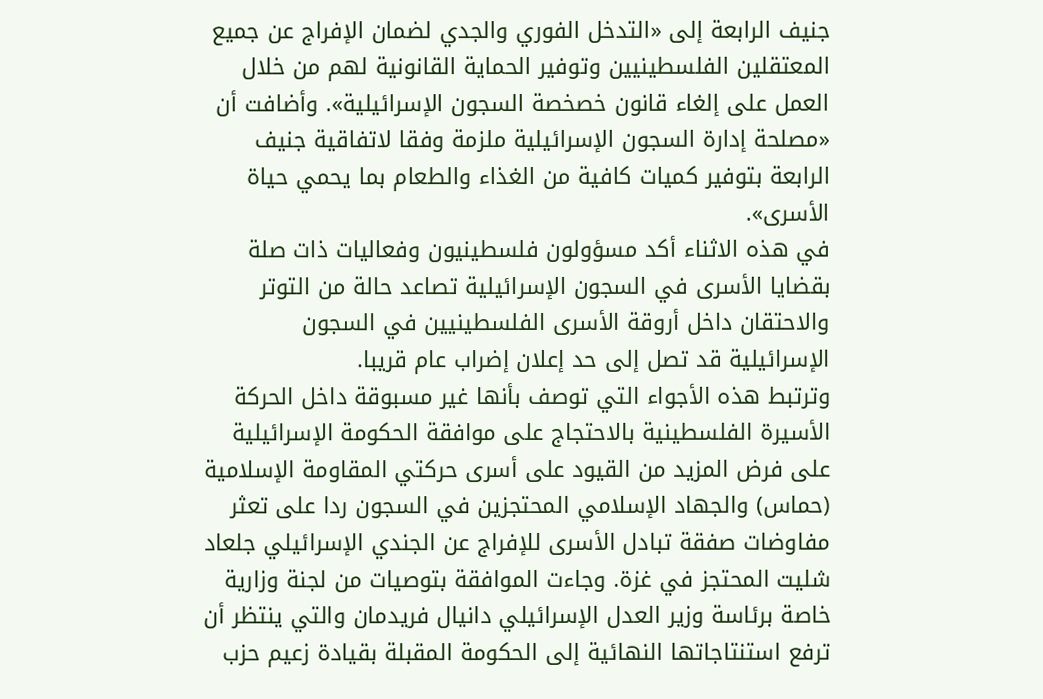جنيف الرابعة إلى «التدخل الفوري والجدي لضمان الإفراج عن جميع المعتقلين الفلسطينيين وتوفير الحماية القانونية لهم من خلال العمل على إلغاء قانون خصخصة السجون الإسرائيلية». وأضافت أن «مصلحة إدارة السجون الإسرائيلية ملزمة وفقا لاتفاقية جنيف الرابعة بتوفير كميات كافية من الغذاء والطعام بما يحمي حياة الأسرى».
في هذه الاثناء أكد مسؤولون فلسطينيون وفعاليات ذات صلة بقضايا الأسرى في السجون الإسرائيلية تصاعد حالة من التوتر والاحتقان داخل أروقة الأسرى الفلسطينيين في السجون الإسرائيلية قد تصل إلى حد إعلان إضراب عام قريبا.
وترتبط هذه الأجواء التي توصف بأنها غير مسبوقة داخل الحركة الأسيرة الفلسطينية بالاحتجاج على موافقة الحكومة الإسرائيلية على فرض المزيد من القيود على أسرى حركتي المقاومة الإسلامية (حماس) والجهاد الإسلامي المحتجزين في السجون ردا على تعثر مفاوضات صفقة تبادل الأسرى للإفراج عن الجندي الإسرائيلي جلعاد شليت المحتجز في غزة. وجاءت الموافقة بتوصيات من لجنة وزارية خاصة برئاسة وزير العدل الإسرائيلي دانيال فريدمان والتي ينتظر أن ترفع استنتاجاتها النهائية إلى الحكومة المقبلة بقيادة زعيم حزب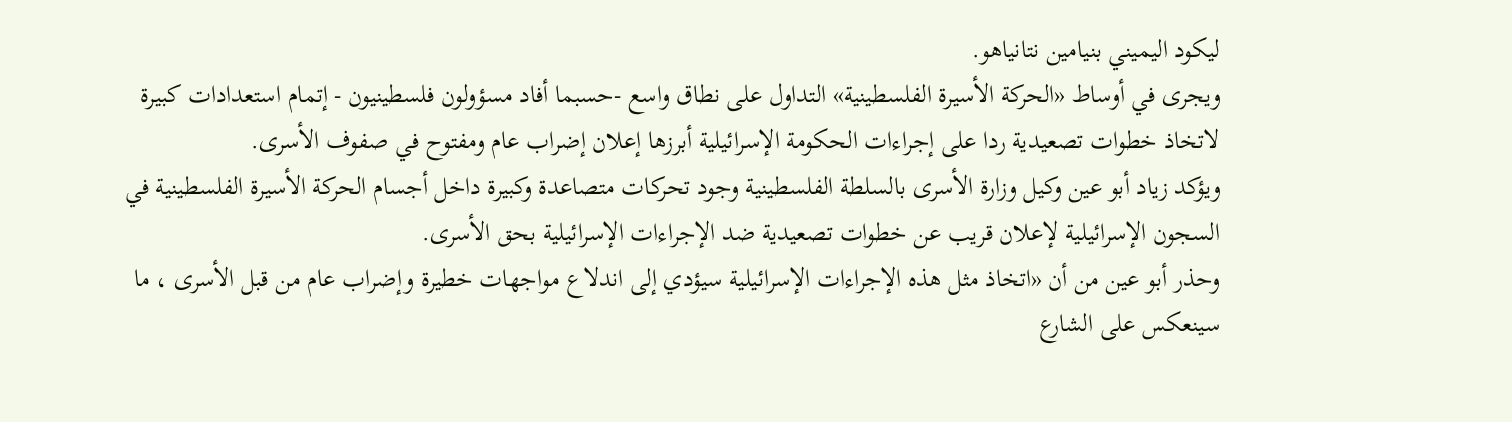ليكود اليميني بنيامين نتانياهو.
ويجرى في أوساط «الحركة الأسيرة الفلسطينية» التداول على نطاق واسع -حسبما أفاد مسؤولون فلسطينيون - إتمام استعدادات كبيرة لاتخاذ خطوات تصعيدية ردا على إجراءات الحكومة الإسرائيلية أبرزها إعلان إضراب عام ومفتوح في صفوف الأسرى.
ويؤكد زياد أبو عين وكيل وزارة الأسرى بالسلطة الفلسطينية وجود تحركات متصاعدة وكبيرة داخل أجسام الحركة الأسيرة الفلسطينية في السجون الإسرائيلية لإعلان قريب عن خطوات تصعيدية ضد الإجراءات الإسرائيلية بحق الأسرى.
وحذر أبو عين من أن «اتخاذ مثل هذه الإجراءات الإسرائيلية سيؤدي إلى اندلاع مواجهات خطيرة وإضراب عام من قبل الأسرى ، ما سينعكس على الشارع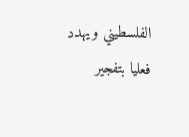الفلسطيني ويهدد فعليا بتفجير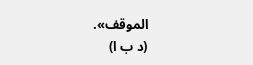الموقف».
(د ب ا)